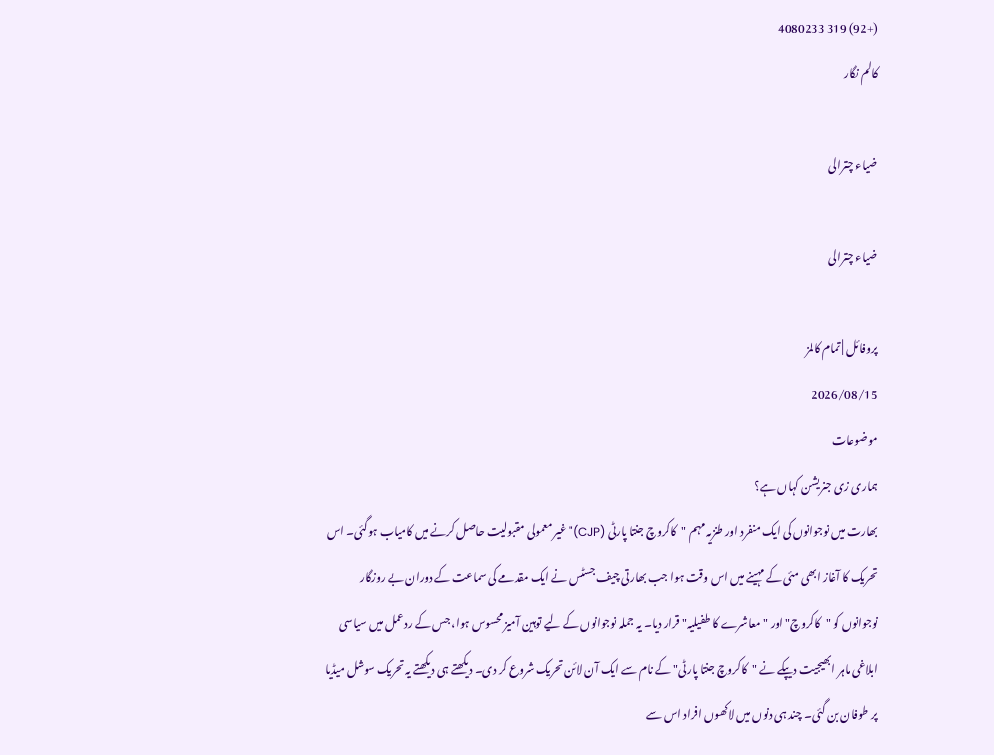(+92) 319 4080233
کالم نگار

ضیاء چترالی

ضیاء چترالی

پروفائل | تمام کالمز
2026/08/15
موضوعات
ہماری زی جنریشن کہاں ہے؟
بھارت میں نوجوانوں کی ایک منفرد اور طنزیہ مہم "کاکروچ جنتا پارٹی (CJP)" غیر معمولی مقبولیت حاصل کرنے میں کامیاب ہوگئی۔ اس تحریک کا آغاز ابھی مئی کے مہینے میں اس وقت ہوا جب بھارتی چیف جسٹس نے ایک مقدمے کی سماعت کے دوران بے روزگار نوجوانوں کو "کاکروچ" اور "معاشرے کا طفیلیہ" قرار دیا۔ یہ جملہ نوجوانوں کے لیے توہین آمیز محسوس ہوا، جس کے ردعمل میں سیاسی ابلاغی ماہر ابھیجیت دیپکے نے "کاکروچ جنتا پارٹی" کے نام سے ایک آن لائن تحریک شروع کر دی۔ دیکھتے ہی دیکھتے یہ تحریک سوشل میڈیا پر طوفان بن گئی۔ چند ہی دنوں میں لاکھوں افراد اس سے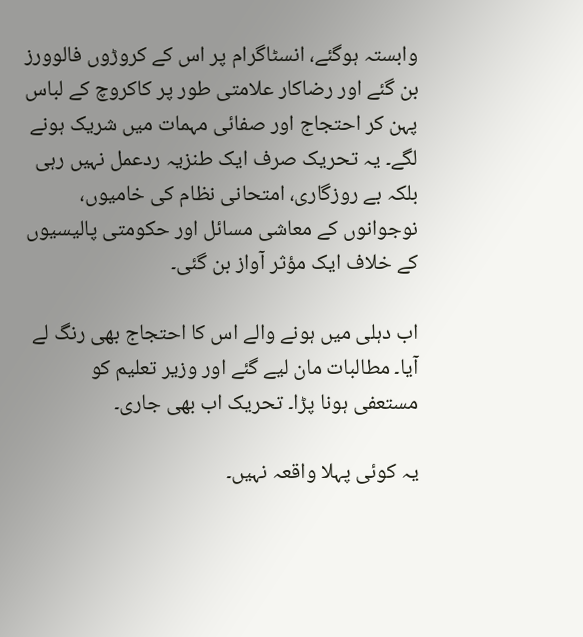وابستہ ہوگئے، انسٹاگرام پر اس کے کروڑوں فالوورز بن گئے اور رضاکار علامتی طور پر کاکروچ کے لباس پہن کر احتجاج اور صفائی مہمات میں شریک ہونے لگے۔ یہ تحریک صرف ایک طنزیہ ردعمل نہیں رہی بلکہ بے روزگاری، امتحانی نظام کی خامیوں، نوجوانوں کے معاشی مسائل اور حکومتی پالیسیوں کے خلاف ایک مؤثر آواز بن گئی۔

اب دہلی میں ہونے والے اس کا احتجاج بھی رنگ لے آیا۔ مطالبات مان لیے گئے اور وزیر تعلیم کو مستعفی ہونا پڑا۔ تحریک اب بھی جاری۔

یہ کوئی پہلا واقعہ نہیں۔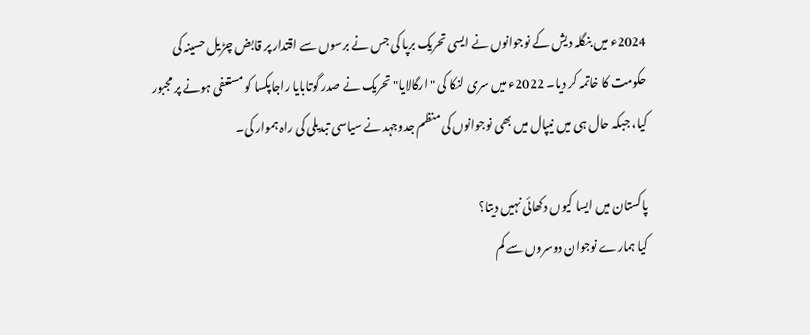2024ء میں بنگلہ دیش کے نوجوانوں نے ایسی تحریک برپا کی جس نے برسوں سے اقتدار پر قابض چڑیل حسینہ کی حکومت کا خاتمہ کر دیا۔ 2022ء میں سری لنکا کی "ارگالایا" تحریک نے صدر گوتابایا راجاپکسا کو مستعفی ہونے پر مجبور کیا، جبکہ حال ہی میں نیپال میں بھی نوجوانوں کی منظم جدوجہد نے سیاسی تبدیلی کی راہ ہموار کی۔

پاکستان میں ایسا کیوں دکھائی نہیں دیتا؟
کیا ہمارے نوجوان دوسروں سے کم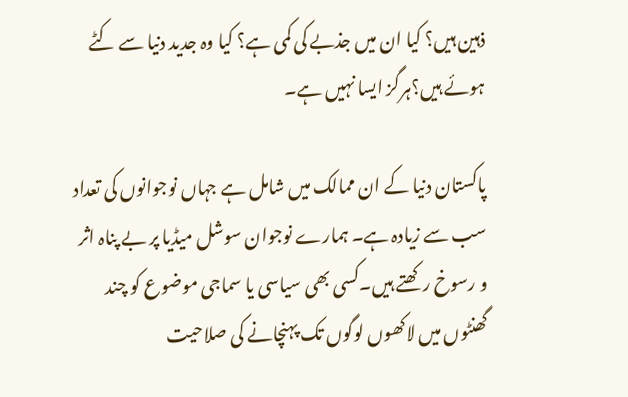ذہین ہیں؟ کیا ان میں جذبے کی کمی ہے؟ کیا وہ جدید دنیا سے کٹے ہوئے ہیں؟ہرگز ایسا نہیں ہے۔

پاکستان دنیا کے ان ممالک میں شامل ہے جہاں نوجوانوں کی تعداد سب سے زیادہ ہے۔ ہمارے نوجوان سوشل میڈیا پر بے پناہ اثر و رسوخ رکھتے ہیں۔کسی بھی سیاسی یا سماجی موضوع کو چند گھنٹوں میں لاکھوں لوگوں تک پہنچانے کی صلاحیت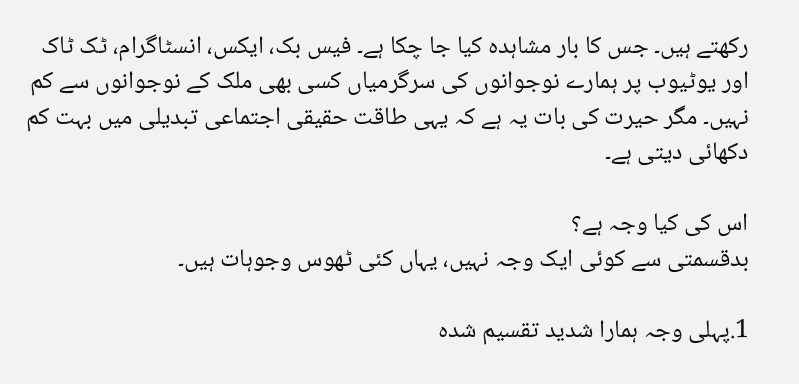رکھتے ہیں۔ جس کا بار مشاہدہ کیا جا چکا ہے۔ فیس بک، ایکس، انسٹاگرام، ٹک ٹاک اور یوٹیوب پر ہمارے نوجوانوں کی سرگرمیاں کسی بھی ملک کے نوجوانوں سے کم نہیں۔ مگر حیرت کی بات یہ ہے کہ یہی طاقت حقیقی اجتماعی تبدیلی میں بہت کم دکھائی دیتی ہے۔

اس کی کیا وجہ ہے؟
بدقسمتی سے کوئی ایک وجہ نہیں، یہاں کئی ٹھوس وجوہات ہیں۔

1.پہلی وجہ ہمارا شدید تقسیم شدہ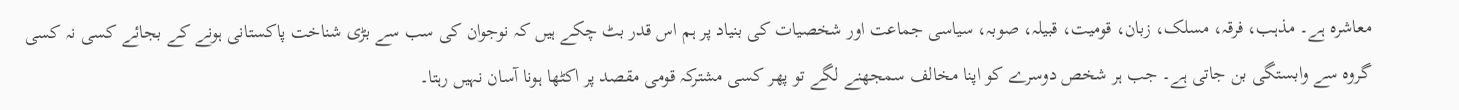معاشرہ ہے۔ مذہب، فرقہ، مسلک، زبان، قومیت، قبیلہ، صوبہ، سیاسی جماعت اور شخصیات کی بنیاد پر ہم اس قدر بٹ چکے ہیں کہ نوجوان کی سب سے بڑی شناخت پاکستانی ہونے کے بجائے کسی نہ کسی گروہ سے وابستگی بن جاتی ہے۔ جب ہر شخص دوسرے کو اپنا مخالف سمجھنے لگے تو پھر کسی مشترکہ قومی مقصد پر اکٹھا ہونا آسان نہیں رہتا۔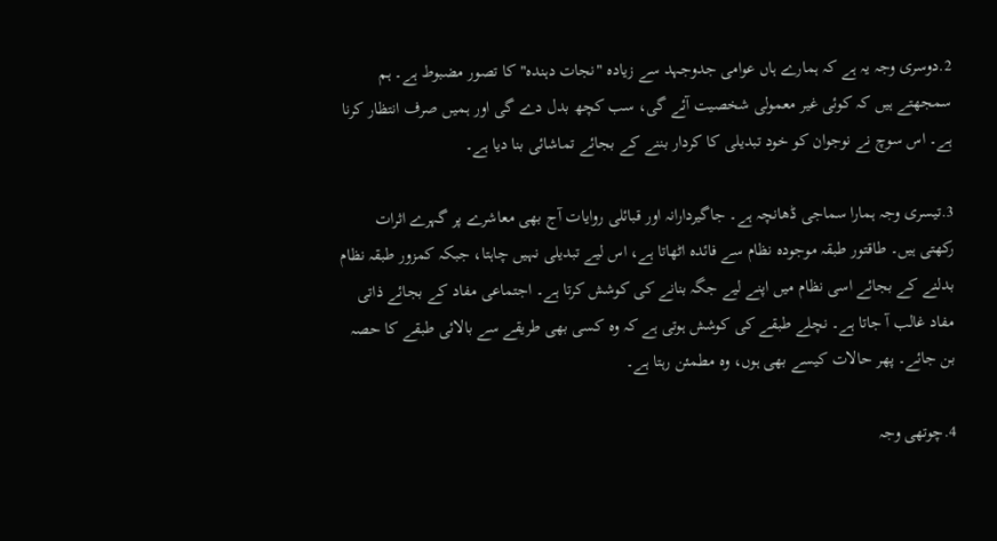2.دوسری وجہ یہ ہے کہ ہمارے ہاں عوامی جدوجہد سے زیادہ "نجات دہندہ" کا تصور مضبوط ہے۔ ہم سمجھتے ہیں کہ کوئی غیر معمولی شخصیت آئے گی، سب کچھ بدل دے گی اور ہمیں صرف انتظار کرنا ہے۔ اس سوچ نے نوجوان کو خود تبدیلی کا کردار بننے کے بجائے تماشائی بنا دیا ہے۔

3.تیسری وجہ ہمارا سماجی ڈھانچہ ہے۔ جاگیردارانہ اور قبائلی روایات آج بھی معاشرے پر گہرے اثرات رکھتی ہیں۔ طاقتور طبقہ موجودہ نظام سے فائدہ اٹھاتا ہے، اس لیے تبدیلی نہیں چاہتا، جبکہ کمزور طبقہ نظام بدلنے کے بجائے اسی نظام میں اپنے لیے جگہ بنانے کی کوشش کرتا ہے۔ اجتماعی مفاد کے بجائے ذاتی مفاد غالب آ جاتا ہے۔ نچلے طبقے کی کوشش ہوتی ہے کہ وہ کسی بھی طریقے سے بالائی طبقے کا حصہ بن جائے۔ پھر حالات کیسے بھی ہوں، وہ مطمئن رہتا ہے۔

4.چوتھی وجہ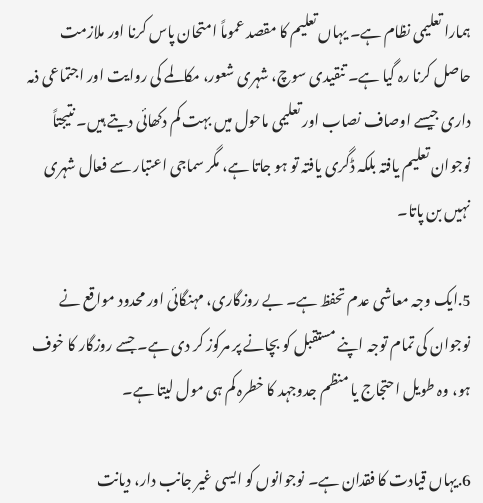ہمارا تعلیمی نظام ہے۔ یہاں تعلیم کا مقصد عموماً امتحان پاس کرنا اور ملازمت حاصل کرنا رہ گیا ہے۔ تنقیدی سوچ، شہری شعور، مکالمے کی روایت اور اجتماعی ذمہ داری جیسے اوصاف نصاب اور تعلیمی ماحول میں بہت کم دکھائی دیتے ہیں۔ نتیجتاً نوجوان تعلیم یافتہ بلکہ ڈگری یافتہ تو ہو جاتا ہے، مگر سماجی اعتبار سے فعال شہری نہیں بن پاتا۔

5.ایک وجہ معاشی عدم تحفظ ہے۔ بے روزگاری، مہنگائی اور محدود مواقع نے نوجوان کی تمام توجہ اپنے مستقبل کو بچانے پر مرکوز کر دی ہے۔ جسے روزگار کا خوف ہو، وہ طویل احتجاج یا منظم جدوجہد کا خطرہ کم ہی مول لیتا ہے۔

6.یہاں قیادت کا فقدان ہے۔ نوجوانوں کو ایسی غیر جانب دار، دیانت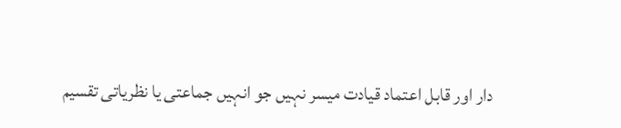دار اور قابل اعتماد قیادت میسر نہیں جو انہیں جماعتی یا نظریاتی تقسیم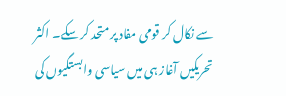سے نکال کر قومی مفاد پر متحد کر سکے۔ اکثر تحریکیں آغاز ہی میں سیاسی وابستگیوں کی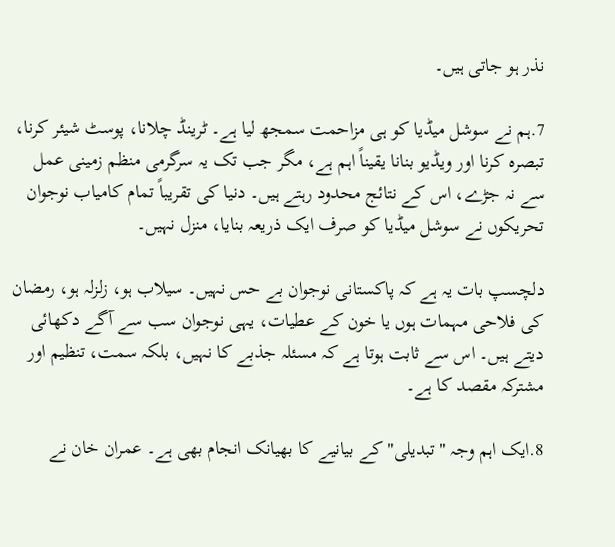نذر ہو جاتی ہیں۔

7.ہم نے سوشل میڈیا کو ہی مزاحمت سمجھ لیا ہے۔ ٹرینڈ چلانا، پوسٹ شیئر کرنا، تبصرہ کرنا اور ویڈیو بنانا یقیناً اہم ہے، مگر جب تک یہ سرگرمی منظم زمینی عمل سے نہ جڑے، اس کے نتائج محدود رہتے ہیں۔ دنیا کی تقریباً تمام کامیاب نوجوان تحریکوں نے سوشل میڈیا کو صرف ایک ذریعہ بنایا، منزل نہیں۔

دلچسپ بات یہ ہے کہ پاکستانی نوجوان بے حس نہیں۔ سیلاب ہو، زلزلہ ہو، رمضان کی فلاحی مہمات ہوں یا خون کے عطیات، یہی نوجوان سب سے آگے دکھائی دیتے ہیں۔ اس سے ثابت ہوتا ہے کہ مسئلہ جذبے کا نہیں، بلکہ سمت، تنظیم اور مشترکہ مقصد کا ہے۔

8.ایک اہم وجہ "تبدیلی" کے بیانیے کا بھیانک انجام بھی ہے۔ عمران خان نے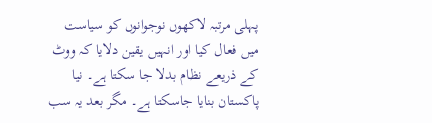پہلی مرتبہ لاکھوں نوجوانوں کو سیاست میں فعال کیا اور انہیں یقین دلایا کہ ووٹ کے ذریعے نظام بدلا جا سکتا ہے۔ نیا پاکستان بنایا جاسکتا ہے۔ مگر بعد یہ سب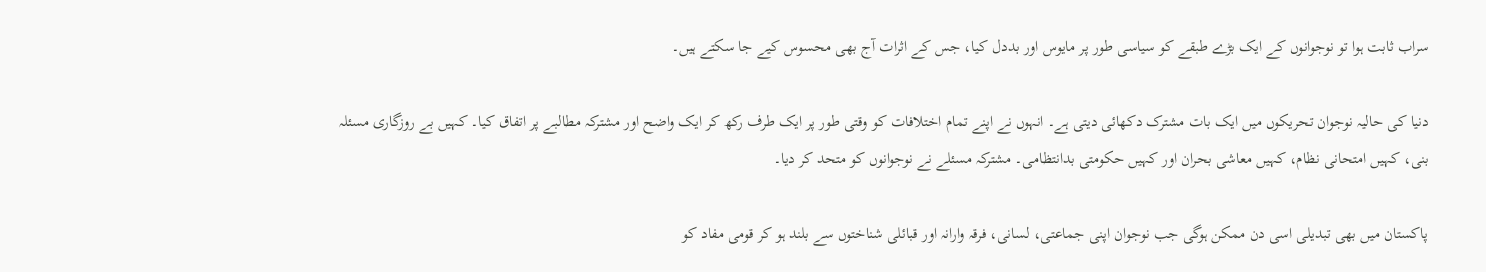سراب ثابت ہوا تو نوجوانوں کے ایک بڑے طبقے کو سیاسی طور پر مایوس اور بددل کیا، جس کے اثرات آج بھی محسوس کیے جا سکتے ہیں۔

دنیا کی حالیہ نوجوان تحریکوں میں ایک بات مشترک دکھائی دیتی ہے۔ انہوں نے اپنے تمام اختلافات کو وقتی طور پر ایک طرف رکھ کر ایک واضح اور مشترکہ مطالبے پر اتفاق کیا۔ کہیں بے روزگاری مسئلہ بنی، کہیں امتحانی نظام، کہیں معاشی بحران اور کہیں حکومتی بدانتظامی۔ مشترکہ مسئلے نے نوجوانوں کو متحد کر دیا۔

پاکستان میں بھی تبدیلی اسی دن ممکن ہوگی جب نوجوان اپنی جماعتی، لسانی، فرقہ وارانہ اور قبائلی شناختوں سے بلند ہو کر قومی مفاد کو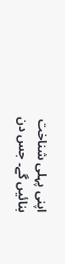اپنی پہلی شناخت بنائیں گے۔ جس دن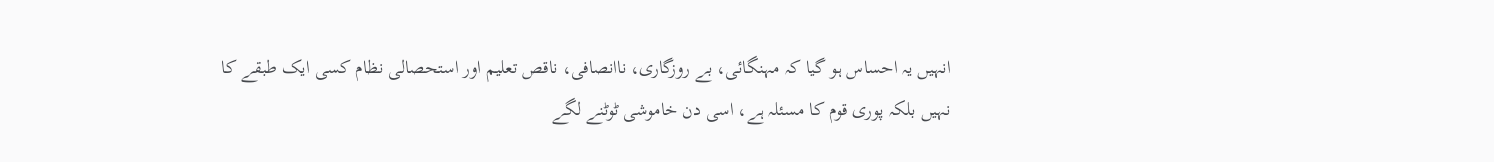انہیں یہ احساس ہو گیا کہ مہنگائی، بے روزگاری، ناانصافی، ناقص تعلیم اور استحصالی نظام کسی ایک طبقے کا نہیں بلکہ پوری قوم کا مسئلہ ہے، اسی دن خاموشی ٹوٹنے لگے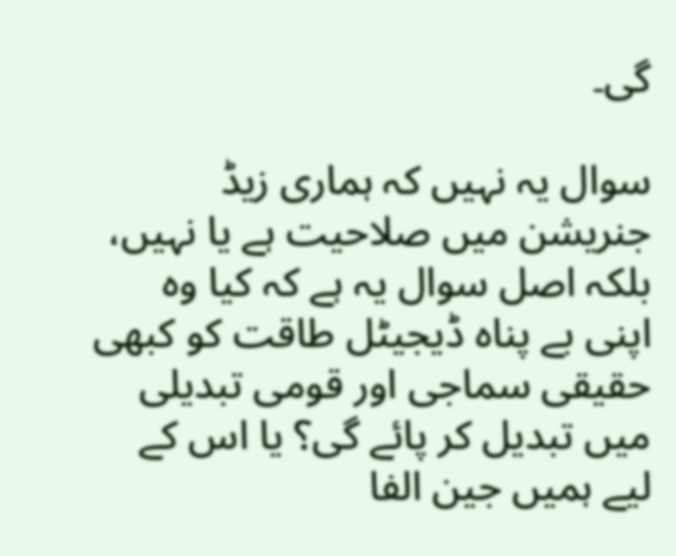گی۔

سوال یہ نہیں کہ ہماری زیڈ جنریشن میں صلاحیت ہے یا نہیں، بلکہ اصل سوال یہ ہے کہ کیا وہ اپنی بے پناہ ڈیجیٹل طاقت کو کبھی حقیقی سماجی اور قومی تبدیلی میں تبدیل کر پائے گی؟ یا اس کے لیے ہمیں جین الفا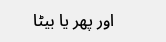اور پھر یا بیٹا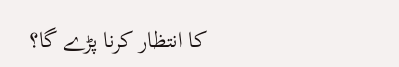کا انتظار کرنا پڑے گا؟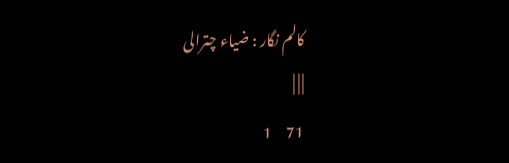کالم نگار : ضیاء چترالی
| | |
71     1